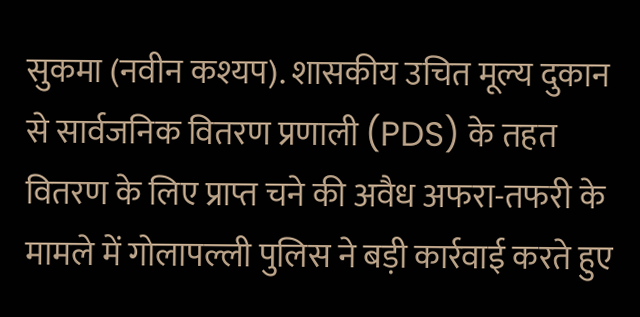सुकमा (नवीन कश्यप). शासकीय उचित मूल्य दुकान से सार्वजनिक वितरण प्रणाली (PDS) के तहत वितरण के लिए प्राप्त चने की अवैध अफरा-तफरी के मामले में गोलापल्ली पुलिस ने बड़ी कार्रवाई करते हुए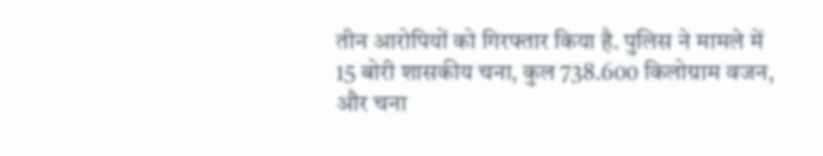तीन आरोपियों को गिरफ्तार किया है. पुलिस ने मामले में 15 बोरी शासकीय चना, कुल 738.600 किलोग्राम वजन, और चना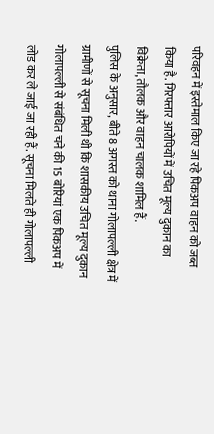परिवहन में इस्तेमाल किए जा रहे पिकअप वाहन को जब्त किया है. गिरफ्तार आरोपियों में उचित मूल्य दुकान का विक्रेता, तौलक और वाहन चालक शामिल हैं.
पुलिस के अनुसार, बीते 8 अगस्त को थाना गोलापल्ली क्षेत्र में ग्रामीणों से सूचना मिली थी कि शासकीय उचित मूल्य दुकान गोलापल्ली से संबंधित चने की 15 बोरियां एक पिकअप में लोड कर ले जाई जा रही हैं. सूचना मिलते ही गोलापल्ली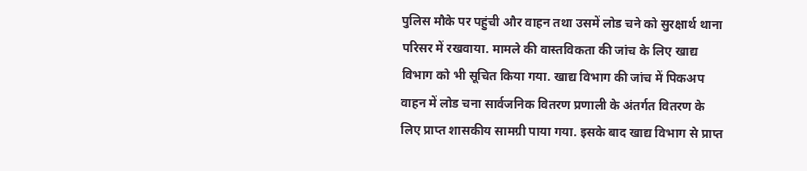पुलिस मौके पर पहुंची और वाहन तथा उसमें लोड चने को सुरक्षार्थ थाना परिसर में रखवाया. मामले की वास्तविकता की जांच के लिए खाद्य विभाग को भी सूचित किया गया. खाद्य विभाग की जांच में पिकअप वाहन में लोड चना सार्वजनिक वितरण प्रणाली के अंतर्गत वितरण के लिए प्राप्त शासकीय सामग्री पाया गया. इसके बाद खाद्य विभाग से प्राप्त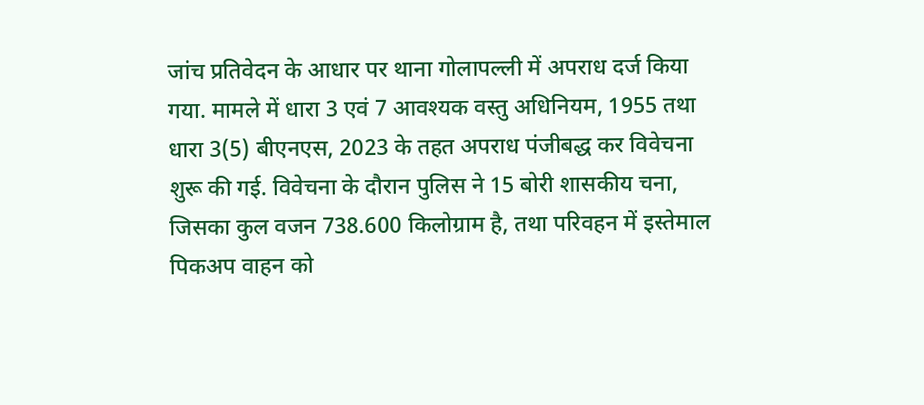जांच प्रतिवेदन के आधार पर थाना गोलापल्ली में अपराध दर्ज किया गया. मामले में धारा 3 एवं 7 आवश्यक वस्तु अधिनियम, 1955 तथा धारा 3(5) बीएनएस, 2023 के तहत अपराध पंजीबद्ध कर विवेचना शुरू की गई. विवेचना के दौरान पुलिस ने 15 बोरी शासकीय चना, जिसका कुल वजन 738.600 किलोग्राम है, तथा परिवहन में इस्तेमाल पिकअप वाहन को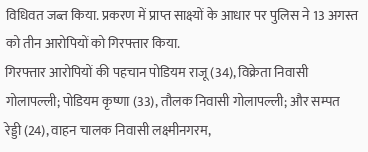विधिवत जब्त किया. प्रकरण में प्राप्त साक्ष्यों के आधार पर पुलिस ने 13 अगस्त को तीन आरोपियों को गिरफ्तार किया.
गिरफ्तार आरोपियों की पहचान पोडियम राजू (34), विक्रेता निवासी गोलापल्ली; पोडियम कृष्णा (33), तौलक निवासी गोलापल्ली; और सम्पत रेड्डी (24), वाहन चालक निवासी लक्ष्मीनगरम,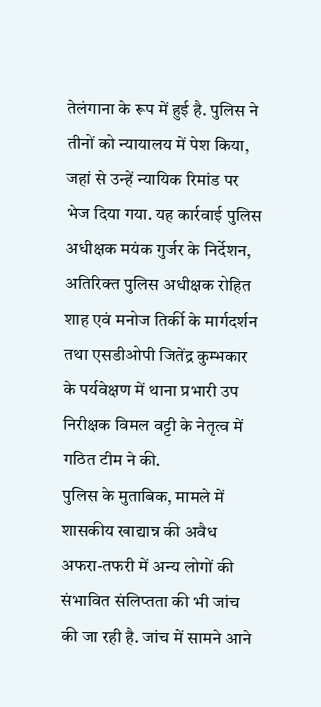तेलंगाना के रूप में हुई है. पुलिस ने तीनों को न्यायालय में पेश किया, जहां से उन्हें न्यायिक रिमांड पर भेज दिया गया. यह कार्रवाई पुलिस अधीक्षक मयंक गुर्जर के निर्देशन, अतिरिक्त पुलिस अधीक्षक रोहित शाह एवं मनोज तिर्की के मार्गदर्शन तथा एसडीओपी जितेंद्र कुम्भकार के पर्यवेक्षण में थाना प्रभारी उप निरीक्षक विमल वट्टी के नेतृत्व में गठित टीम ने की.
पुलिस के मुताबिक, मामले में शासकीय खाद्यान्न की अवैध अफरा-तफरी में अन्य लोगों की संभावित संलिप्तता की भी जांच की जा रही है. जांच में सामने आने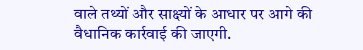वाले तथ्यों और साक्ष्यों के आधार पर आगे की वैधानिक कार्रवाई की जाएगी.